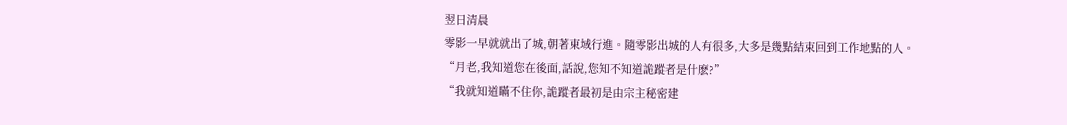翌日清晨
零影一早就就出了城,朝著東域行進。隨零影出城的人有很多,大多是幾點結束回到工作地點的人。
“月老,我知道您在後面,話說,您知不知道詭蹤者是什麽?”
“我就知道瞞不住你,詭蹤者最初是由宗主秘密建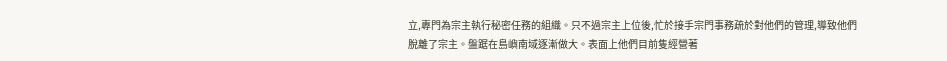立,專門為宗主執行秘密任務的組織。只不過宗主上位後,忙於接手宗門事務疏於對他們的管理,導致他們脫離了宗主。盤踞在島嶼南域逐漸做大。表面上他們目前隻經營著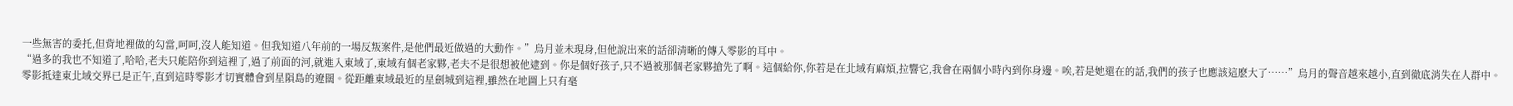一些無害的委托,但背地裡做的勾當,呵呵,沒人能知道。但我知道八年前的一場反叛案件,是他們最近做過的大動作。”烏月並未現身,但他說出來的話卻清晰的傳入零影的耳中。
“過多的我也不知道了,哈哈,老夫只能陪你到這裡了,過了前面的河,就進入東域了,東域有個老家夥,老夫不是很想被他逮到。你是個好孩子,只不過被那個老家夥搶先了啊。這個給你,你若是在北域有麻煩,拉響它,我會在兩個小時內到你身邊。唉,若是她還在的話,我們的孩子也應該這麽大了……”烏月的聲音越來越小,直到徹底消失在人群中。
零影抵達東北域交界已是正午,直到這時零影才切實體會到星隕島的遼闊。從距離東域最近的星劍城到這裡,雖然在地圖上只有毫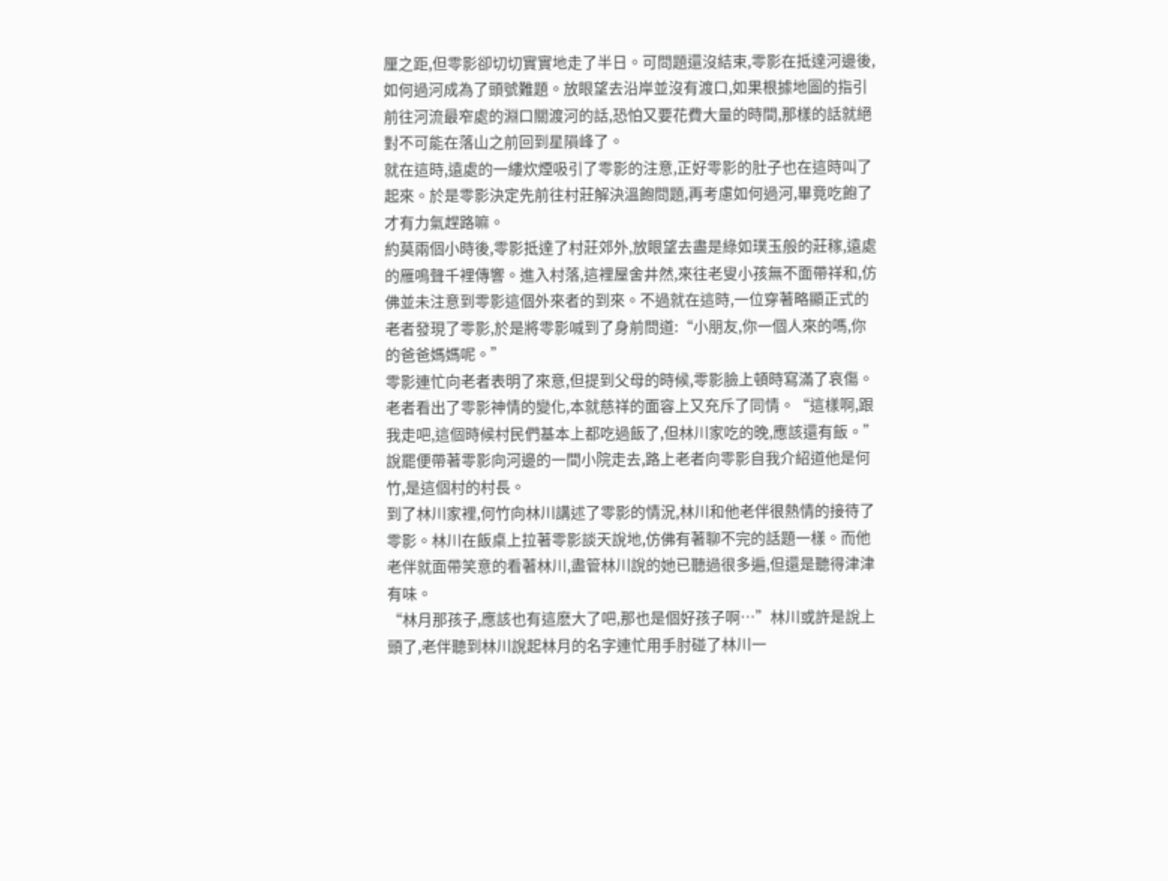厘之距,但零影卻切切實實地走了半日。可問題還沒結束,零影在抵達河邊後,如何過河成為了頭號難題。放眼望去沿岸並沒有渡口,如果根據地圖的指引前往河流最窄處的淵口關渡河的話,恐怕又要花費大量的時間,那樣的話就絕對不可能在落山之前回到星隕峰了。
就在這時,遠處的一縷炊煙吸引了零影的注意,正好零影的肚子也在這時叫了起來。於是零影決定先前往村莊解決溫飽問題,再考慮如何過河,畢竟吃飽了才有力氣趕路嘛。
約莫兩個小時後,零影抵達了村莊郊外,放眼望去盡是綠如璞玉般的莊稼,遠處的雁鳴聲千裡傳響。進入村落,這裡屋舍井然,來往老叟小孩無不面帶祥和,仿佛並未注意到零影這個外來者的到來。不過就在這時,一位穿著略顯正式的老者發現了零影,於是將零影喊到了身前問道:“小朋友,你一個人來的嗎,你的爸爸媽媽呢。”
零影連忙向老者表明了來意,但提到父母的時候,零影臉上頓時寫滿了哀傷。
老者看出了零影神情的變化,本就慈祥的面容上又充斥了同情。“這樣啊,跟我走吧,這個時候村民們基本上都吃過飯了,但林川家吃的晚,應該還有飯。”說罷便帶著零影向河邊的一間小院走去,路上老者向零影自我介紹道他是何竹,是這個村的村長。
到了林川家裡,何竹向林川講述了零影的情況,林川和他老伴很熱情的接待了零影。林川在飯桌上拉著零影談天說地,仿佛有著聊不完的話題一樣。而他老伴就面帶笑意的看著林川,盡管林川說的她已聽過很多遍,但還是聽得津津有味。
“林月那孩子,應該也有這麽大了吧,那也是個好孩子啊…”林川或許是說上頭了,老伴聽到林川說起林月的名字連忙用手肘碰了林川一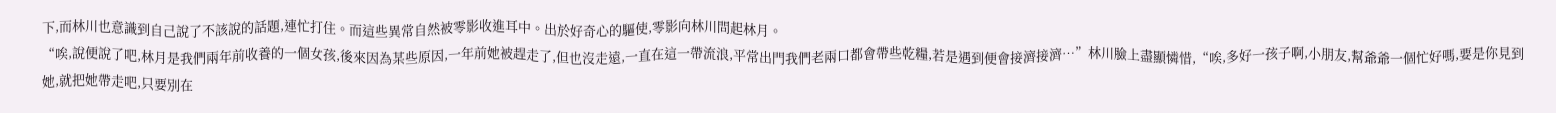下,而林川也意識到自己說了不該說的話題,連忙打住。而這些異常自然被零影收進耳中。出於好奇心的驅使,零影向林川問起林月。
“唉,說便說了吧,林月是我們兩年前收養的一個女孩,後來因為某些原因,一年前她被趕走了,但也沒走遠,一直在這一帶流浪,平常出門我們老兩口都會帶些乾糧,若是遇到便會接濟接濟…”林川臉上盡顯憐惜,“唉,多好一孩子啊,小朋友,幫爺爺一個忙好嗎,要是你見到她,就把她帶走吧,只要別在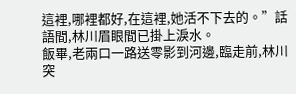這裡,哪裡都好,在這裡,她活不下去的。”話語間,林川眉眼間已掛上淚水。
飯畢,老兩口一路送零影到河邊,臨走前,林川突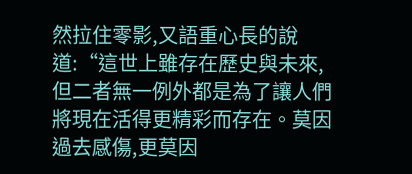然拉住零影,又語重心長的說道:“這世上雖存在歷史與未來,但二者無一例外都是為了讓人們將現在活得更精彩而存在。莫因過去感傷,更莫因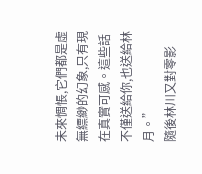未來惆悵,它們都是虛無縹緲的幻象,只有現在真實可感。這些話不僅送給你,也送給林月。”
隨後林川又對零影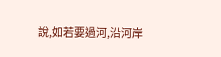說,如若要過河,沿河岸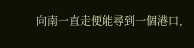向南一直走便能尋到一個港口,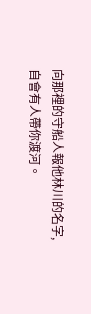向那裡的守船人報他林川的名字,自會有人帶你渡河。